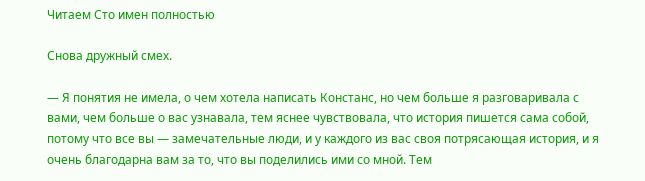Читаем Сто имен полностью

Снова дружный смех.

— Я понятия не имела, о чем хотела написать Констанс, но чем больше я разговаривала с вами, чем больше о вас узнавала, тем яснее чувствовала, что история пишется сама собой, потому что все вы — замечательные люди, и у каждого из вас своя потрясающая история, и я очень благодарна вам за то, что вы поделились ими со мной. Тем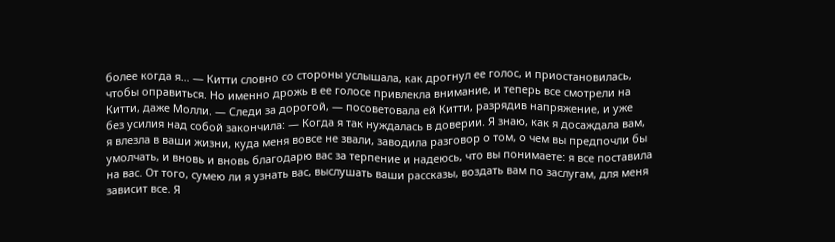более когда я… — Китти словно со стороны услышала, как дрогнул ее голос, и приостановилась, чтобы оправиться. Но именно дрожь в ее голосе привлекла внимание, и теперь все смотрели на Китти, даже Молли. — Следи за дорогой, — посоветовала ей Китти, разрядив напряжение, и уже без усилия над собой закончила: — Когда я так нуждалась в доверии. Я знаю, как я досаждала вам, я влезла в ваши жизни, куда меня вовсе не звали, заводила разговор о том, о чем вы предпочли бы умолчать, и вновь и вновь благодарю вас за терпение и надеюсь, что вы понимаете: я все поставила на вас. От того, сумею ли я узнать вас, выслушать ваши рассказы, воздать вам по заслугам, для меня зависит все. Я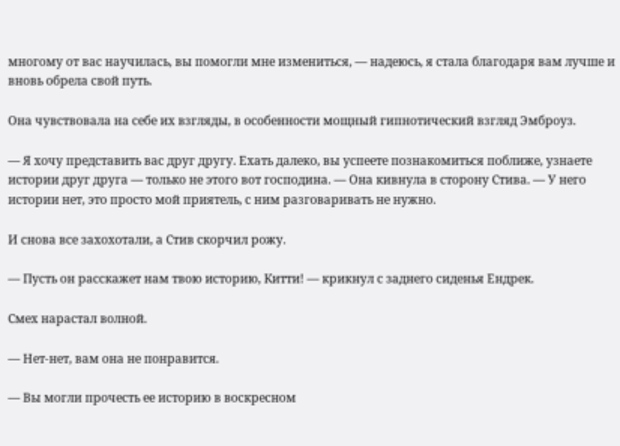многому от вас научилась, вы помогли мне измениться, — надеюсь, я стала благодаря вам лучше и вновь обрела свой путь.

Она чувствовала на себе их взгляды, в особенности мощный гипнотический взгляд Эмброуз.

— Я хочу представить вас друг другу. Ехать далеко, вы успеете познакомиться поближе, узнаете истории друг друга — только не этого вот господина. — Она кивнула в сторону Стива. — У него истории нет, это просто мой приятель, с ним разговаривать не нужно.

И снова все захохотали, а Стив скорчил рожу.

— Пусть он расскажет нам твою историю, Китти! — крикнул с заднего сиденья Ендрек.

Смех нарастал волной.

— Нет-нет, вам она не понравится.

— Вы могли прочесть ее историю в воскресном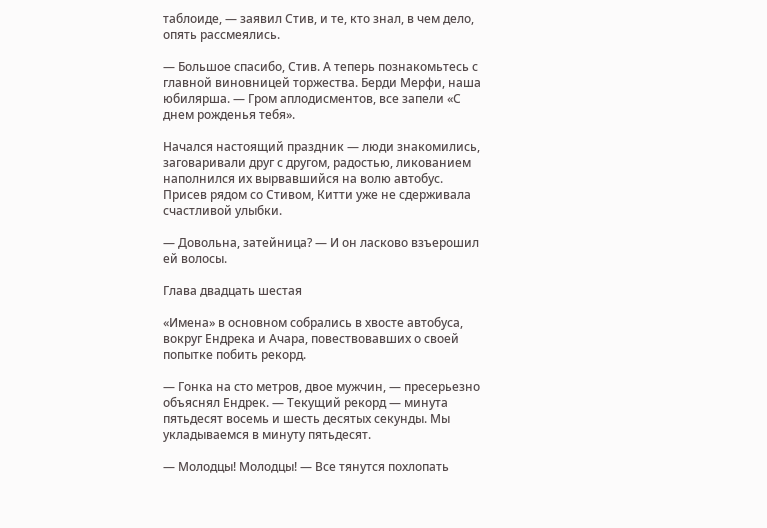таблоиде, — заявил Стив, и те, кто знал, в чем дело, опять рассмеялись.

— Большое спасибо, Стив. А теперь познакомьтесь с главной виновницей торжества. Берди Мерфи, наша юбилярша. — Гром аплодисментов, все запели «С днем рожденья тебя».

Начался настоящий праздник — люди знакомились, заговаривали друг с другом, радостью, ликованием наполнился их вырвавшийся на волю автобус. Присев рядом со Стивом, Китти уже не сдерживала счастливой улыбки.

— Довольна, затейница? — И он ласково взъерошил ей волосы.

Глава двадцать шестая

«Имена» в основном собрались в хвосте автобуса, вокруг Ендрека и Ачара, повествовавших о своей попытке побить рекорд.

— Гонка на сто метров, двое мужчин, — пресерьезно объяснял Ендрек. — Текущий рекорд — минута пятьдесят восемь и шесть десятых секунды. Мы укладываемся в минуту пятьдесят.

— Молодцы! Молодцы! — Все тянутся похлопать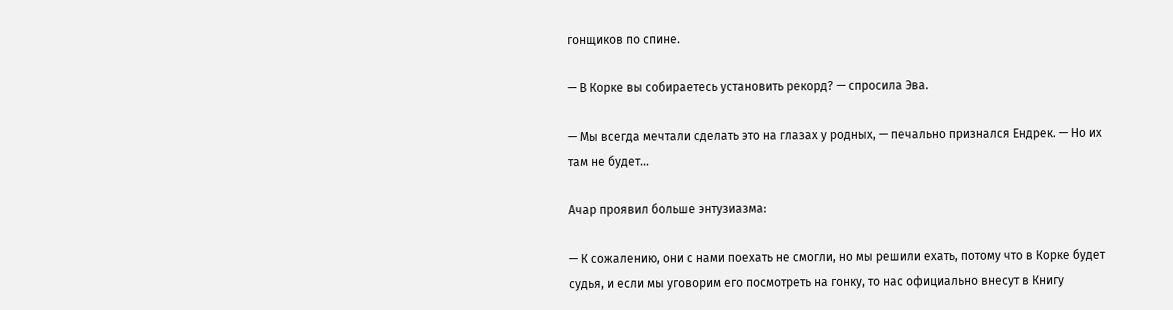гонщиков по спине.

— В Корке вы собираетесь установить рекорд? — спросила Эва.

— Мы всегда мечтали сделать это на глазах у родных, — печально признался Ендрек. — Но их там не будет…

Ачар проявил больше энтузиазма:

— К сожалению, они с нами поехать не смогли, но мы решили ехать, потому что в Корке будет судья, и если мы уговорим его посмотреть на гонку, то нас официально внесут в Книгу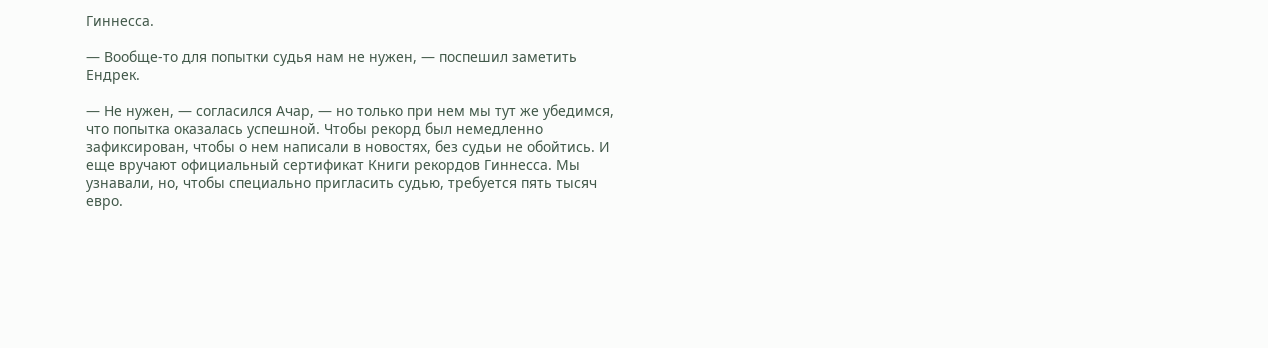Гиннесса.

— Вообще-то для попытки судья нам не нужен, — поспешил заметить Ендрек.

— Не нужен, — согласился Ачар, — но только при нем мы тут же убедимся, что попытка оказалась успешной. Чтобы рекорд был немедленно зафиксирован, чтобы о нем написали в новостях, без судьи не обойтись. И еще вручают официальный сертификат Книги рекордов Гиннесса. Мы узнавали, но, чтобы специально пригласить судью, требуется пять тысяч евро.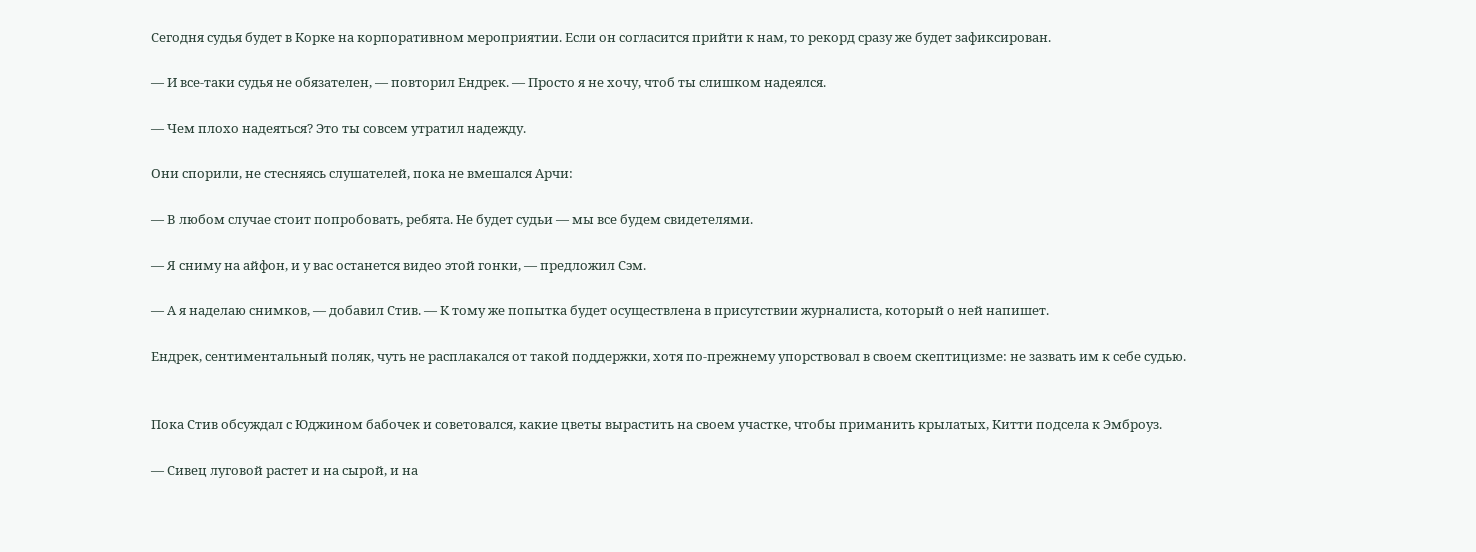Сегодня судья будет в Корке на корпоративном мероприятии. Если он согласится прийти к нам, то рекорд сразу же будет зафиксирован.

— И все-таки судья не обязателен, — повторил Ендрек. — Просто я не хочу, чтоб ты слишком надеялся.

— Чем плохо надеяться? Это ты совсем утратил надежду.

Они спорили, не стесняясь слушателей, пока не вмешался Арчи:

— В любом случае стоит попробовать, ребята. Не будет судьи — мы все будем свидетелями.

— Я сниму на айфон, и у вас останется видео этой гонки, — предложил Сэм.

— А я наделаю снимков, — добавил Стив. — К тому же попытка будет осуществлена в присутствии журналиста, который о ней напишет.

Ендрек, сентиментальный поляк, чуть не расплакался от такой поддержки, хотя по-прежнему упорствовал в своем скептицизме: не зазвать им к себе судью.


Пока Стив обсуждал с Юджином бабочек и советовался, какие цветы вырастить на своем участке, чтобы приманить крылатых, Китти подсела к Эмброуз.

— Сивец луговой растет и на сырой, и на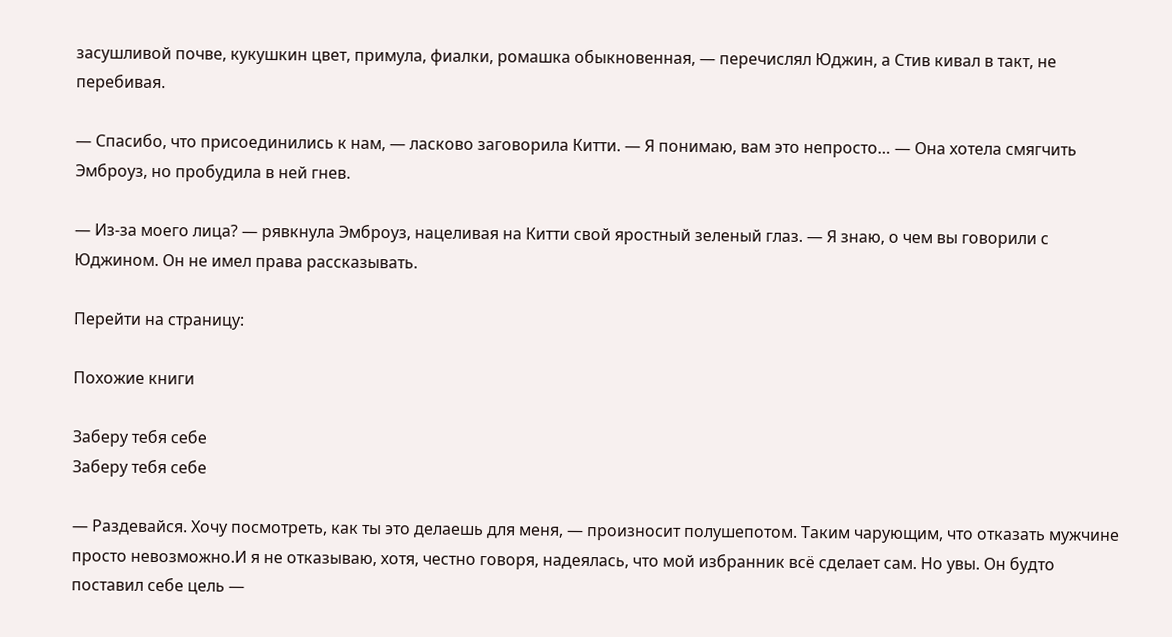засушливой почве, кукушкин цвет, примула, фиалки, ромашка обыкновенная, — перечислял Юджин, а Стив кивал в такт, не перебивая.

— Спасибо, что присоединились к нам, — ласково заговорила Китти. — Я понимаю, вам это непросто… — Она хотела смягчить Эмброуз, но пробудила в ней гнев.

— Из-за моего лица? — рявкнула Эмброуз, нацеливая на Китти свой яростный зеленый глаз. — Я знаю, о чем вы говорили с Юджином. Он не имел права рассказывать.

Перейти на страницу:

Похожие книги

Заберу тебя себе
Заберу тебя себе

— Раздевайся. Хочу посмотреть, как ты это делаешь для меня, — произносит полушепотом. Таким чарующим, что отказать мужчине просто невозможно.И я не отказываю, хотя, честно говоря, надеялась, что мой избранник всё сделает сам. Но увы. Он будто поставил себе цель —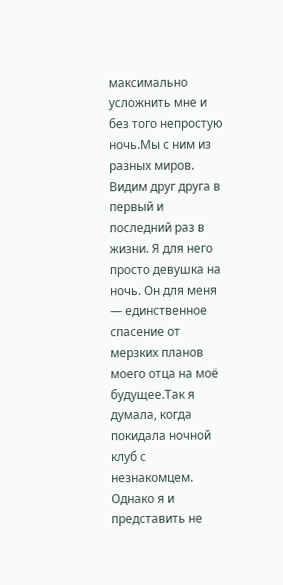максимально усложнить мне и без того непростую ночь.Мы с ним из разных миров. Видим друг друга в первый и последний раз в жизни. Я для него просто девушка на ночь. Он для меня — единственное спасение от мерзких планов моего отца на моё будущее.Так я думала, когда покидала ночной клуб с незнакомцем. Однако я и представить не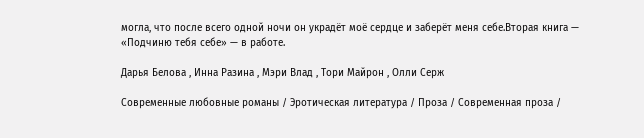могла, что после всего одной ночи он украдёт моё сердце и заберёт меня себе.Вторая книга — «Подчиню тебя себе» — в работе.

Дарья Белова , Инна Разина , Мэри Влад , Тори Майрон , Олли Серж

Современные любовные романы / Эротическая литература / Проза / Современная проза /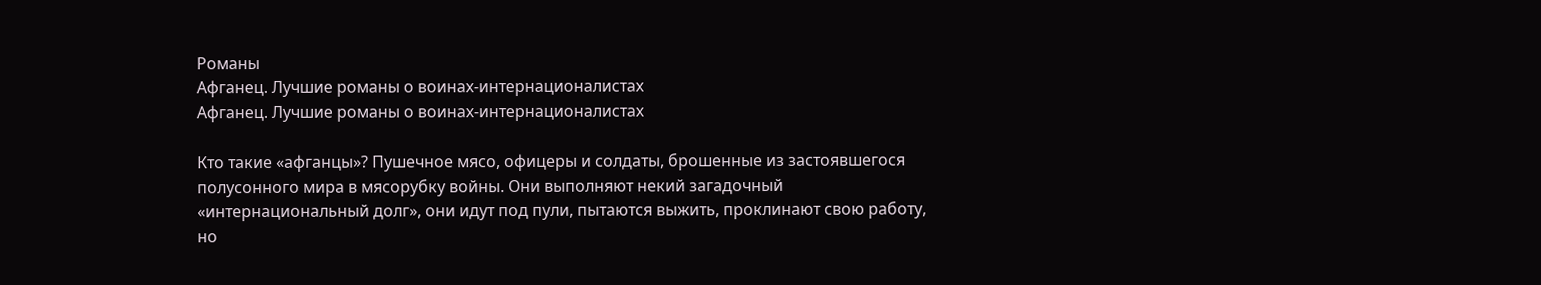Романы
Афганец. Лучшие романы о воинах-интернационалистах
Афганец. Лучшие романы о воинах-интернационалистах

Кто такие «афганцы»? Пушечное мясо, офицеры и солдаты, брошенные из застоявшегося полусонного мира в мясорубку войны. Они выполняют некий загадочный «интернациональный долг», они идут под пули, пытаются выжить, проклинают свою работу, но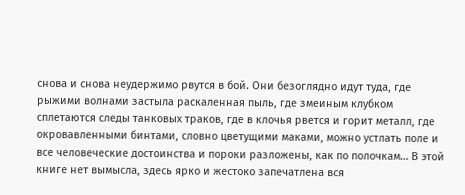снова и снова неудержимо рвутся в бой. Они безоглядно идут туда, где рыжими волнами застыла раскаленная пыль, где змеиным клубком сплетаются следы танковых траков, где в клочья рвется и горит металл, где окровавленными бинтами, словно цветущими маками, можно устлать поле и все человеческие достоинства и пороки разложены, как по полочкам… В этой книге нет вымысла, здесь ярко и жестоко запечатлена вся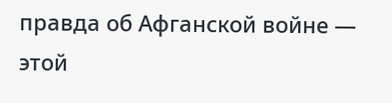правда об Афганской войне — этой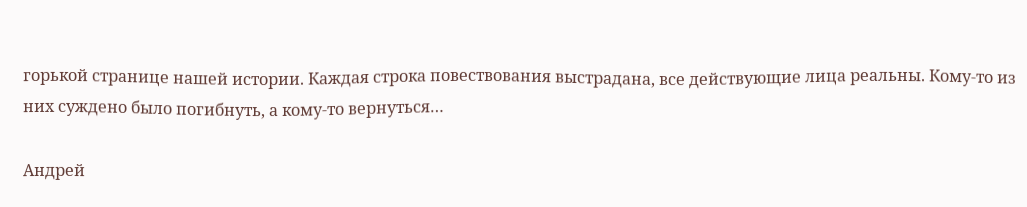горькой странице нашей истории. Каждая строка повествования выстрадана, все действующие лица реальны. Кому-то из них суждено было погибнуть, а кому-то вернуться…

Андрей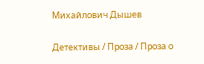Михайлович Дышев

Детективы / Проза / Проза о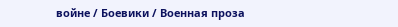войне / Боевики / Военная проза